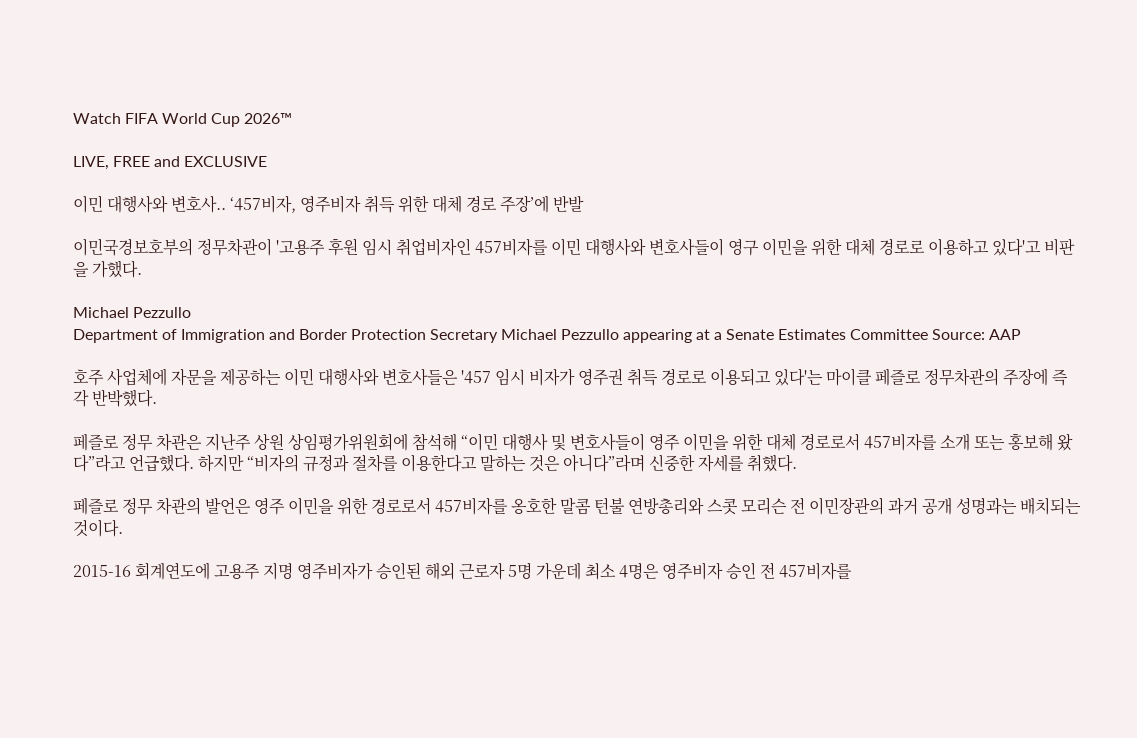Watch FIFA World Cup 2026™

LIVE, FREE and EXCLUSIVE

이민 대행사와 변호사.. ‘457비자, 영주비자 취득 위한 대체 경로 주장’에 반발

이민국경보호부의 정무차관이 '고용주 후원 임시 취업비자인 457비자를 이민 대행사와 변호사들이 영구 이민을 위한 대체 경로로 이용하고 있다'고 비판을 가했다.

Michael Pezzullo
Department of Immigration and Border Protection Secretary Michael Pezzullo appearing at a Senate Estimates Committee Source: AAP

호주 사업체에 자문을 제공하는 이민 대행사와 변호사들은 '457 임시 비자가 영주권 취득 경로로 이용되고 있다'는 마이클 페즐로 정무차관의 주장에 즉각 반박했다.

페즐로 정무 차관은 지난주 상원 상임평가위원회에 참석해 “이민 대행사 및 변호사들이 영주 이민을 위한 대체 경로로서 457비자를 소개 또는 홍보해 왔다”라고 언급했다. 하지만 “비자의 규정과 절차를 이용한다고 말하는 것은 아니다”라며 신중한 자세를 취했다.

페즐로 정무 차관의 발언은 영주 이민을 위한 경로로서 457비자를 옹호한 말콤 턴불 연방총리와 스콧 모리슨 전 이민장관의 과거 공개 성명과는 배치되는 것이다.

2015-16 회계연도에 고용주 지명 영주비자가 승인된 해외 근로자 5명 가운데 최소 4명은 영주비자 승인 전 457비자를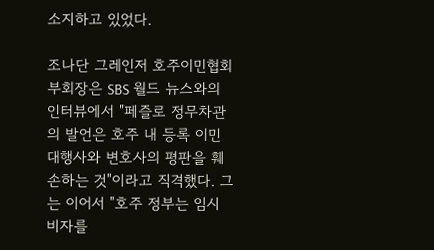소지하고 있었다.

조나단 그레인저 호주이민협회 부회장은 SBS 월드 뉴스와의 인터뷰에서 "페즐로 정무차관의 발언은 호주 내 등록 이민 대행사와 변호사의 평판을 훼손하는 것"이라고 직격했다. 그는 이어서 "호주 정부는 임시 비자를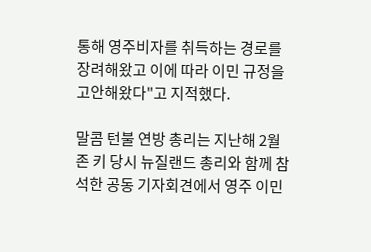통해 영주비자를 취득하는 경로를 장려해왔고 이에 따라 이민 규정을 고안해왔다"고 지적했다.

말콤 턴불 연방 총리는 지난해 2월 존 키 당시 뉴질랜드 총리와 함께 참석한 공동 기자회견에서 영주 이민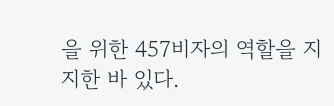을 위한 457비자의 역할을 지지한 바 있다.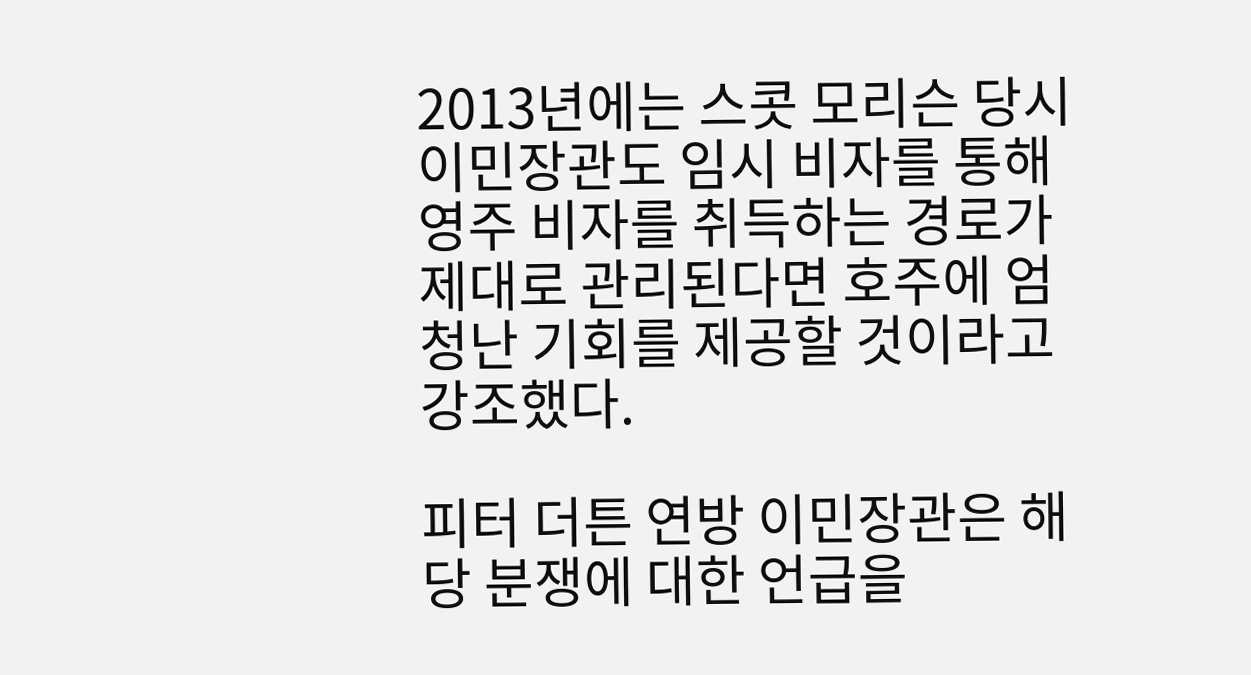2013년에는 스콧 모리슨 당시 이민장관도 임시 비자를 통해 영주 비자를 취득하는 경로가 제대로 관리된다면 호주에 엄청난 기회를 제공할 것이라고 강조했다.

피터 더튼 연방 이민장관은 해당 분쟁에 대한 언급을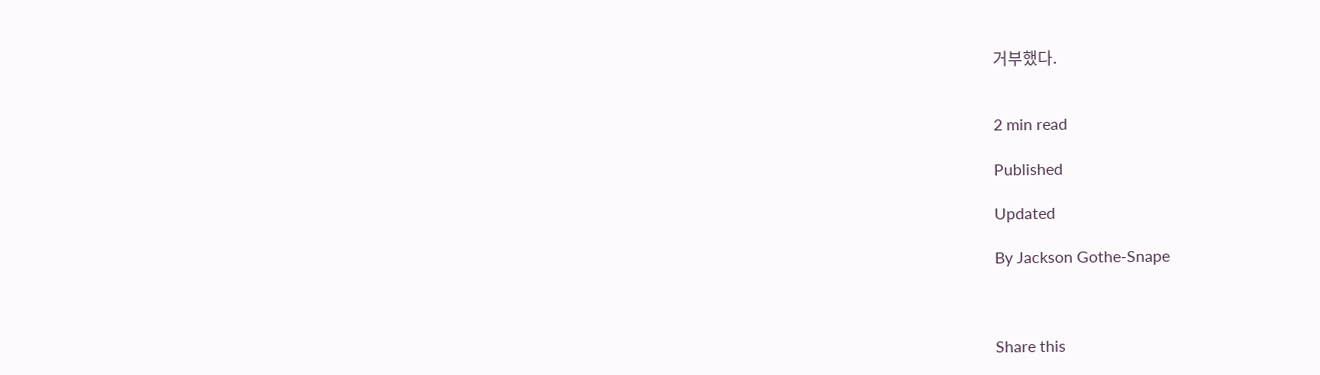거부했다.


2 min read

Published

Updated

By Jackson Gothe-Snape



Share this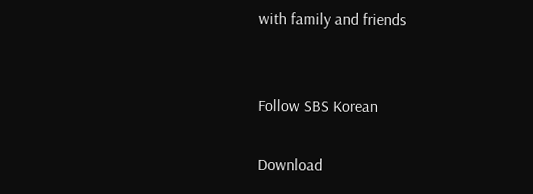with family and friends


Follow SBS Korean

Download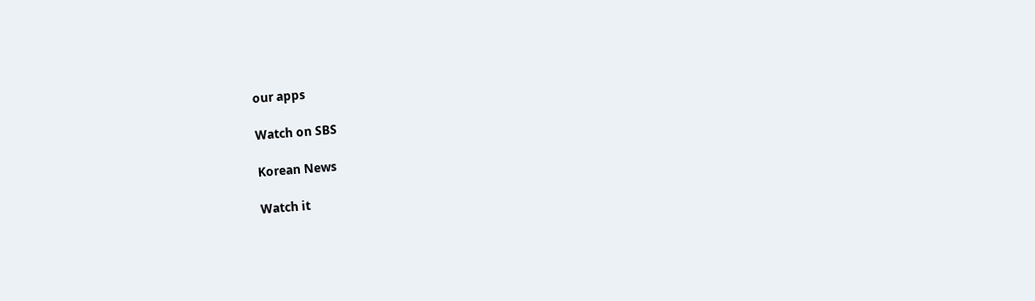our apps

Watch on SBS

Korean News

Watch it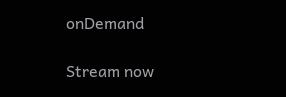onDemand

Stream now